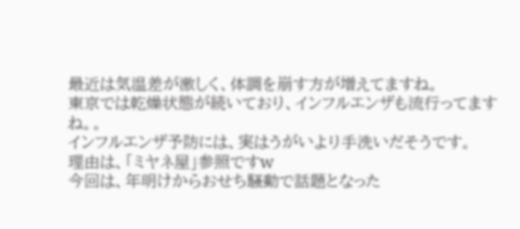最近は気温差が激しく、体調を崩す方が増えてますね。
東京では乾燥状態が続いており、インフルエンザも流行ってますね。。
インフルエンザ予防には、実はうがいより手洗いだそうです。
理由は、「ミヤネ屋」参照ですw
今回は、年明けからおせち騒動で話題となった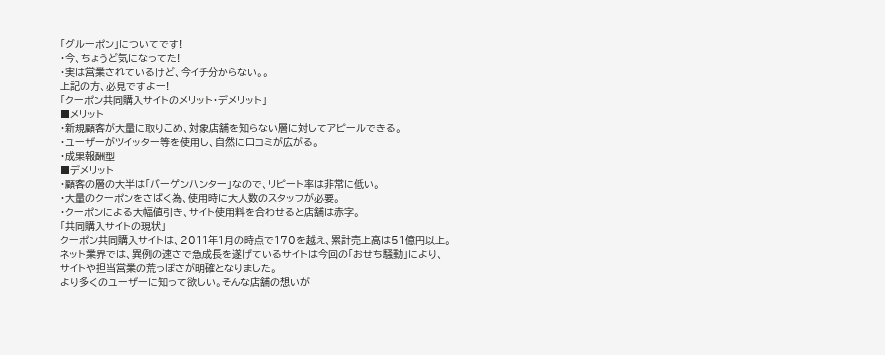「グルーポン」についてです!
・今、ちょうど気になってた!
・実は営業されているけど、今イチ分からない。。
上記の方、必見ですよー!
「クーポン共同購入サイトのメリット・デメリット」
■メリット
・新規顧客が大量に取りこめ、対象店舗を知らない層に対してアピールできる。
・ユーザーがツイッター等を使用し、自然に口コミが広がる。
・成果報酬型
■デメリット
・顧客の層の大半は「バーゲンハンター」なので、リピート率は非常に低い。
・大量のクーポンをさばく為、使用時に大人数のスタッフが必要。
・クーポンによる大幅値引き、サイト使用料を合わせると店舗は赤字。
「共同購入サイトの現状」
クーポン共同購入サイトは、2011年1月の時点で170を越え、累計売上高は51億円以上。
ネット業界では、異例の速さで急成長を遂げているサイトは今回の「おせち騒動」により、
サイトや担当営業の荒っぽさが明確となりました。
より多くのユーザーに知って欲しい。そんな店舗の想いが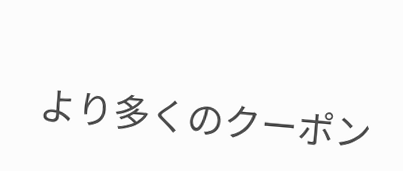より多くのクーポン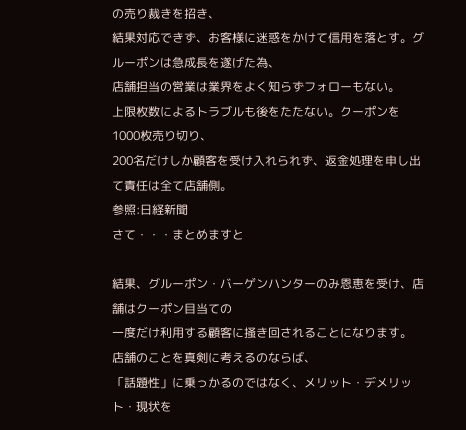の売り裁きを招き、
結果対応できず、お客様に迷惑をかけて信用を落とす。グルーポンは急成長を遂げた為、
店舗担当の営業は業界をよく知らずフォローもない。
上限枚数によるトラブルも後をたたない。クーポンを1000枚売り切り、
200名だけしか顧客を受け入れられず、返金処理を申し出て責任は全て店舗側。
参照:日経新聞
さて・・・まとめますと

結果、グルーポン・バーゲンハンターのみ恩恵を受け、店舗はクーポン目当ての
一度だけ利用する顧客に掻き回されることになります。
店舗のことを真剣に考えるのならば、
「話題性」に乗っかるのではなく、メリット・デメリット・現状を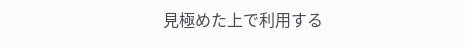見極めた上で利用する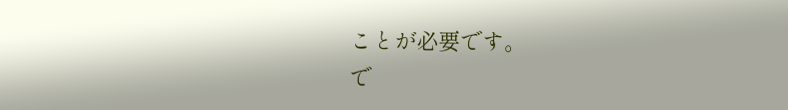ことが必要です。
で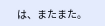は、またまた。